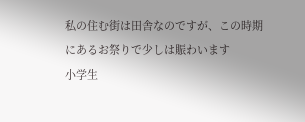私の住む街は田舎なのですが、この時期にあるお祭りで少しは賑わいます
小学生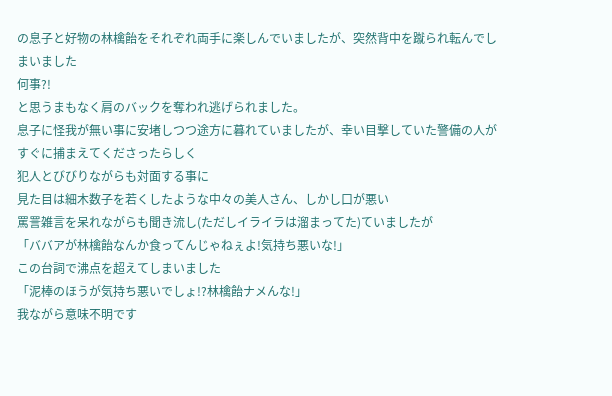の息子と好物の林檎飴をそれぞれ両手に楽しんでいましたが、突然背中を蹴られ転んでしまいました
何事?!
と思うまもなく肩のバックを奪われ逃げられました。
息子に怪我が無い事に安堵しつつ途方に暮れていましたが、幸い目撃していた警備の人がすぐに捕まえてくださったらしく
犯人とびびりながらも対面する事に
見た目は細木数子を若くしたような中々の美人さん、しかし口が悪い
罵詈雑言を呆れながらも聞き流し(ただしイライラは溜まってた)ていましたが
「ババアが林檎飴なんか食ってんじゃねぇよ!気持ち悪いな!」
この台詞で沸点を超えてしまいました
「泥棒のほうが気持ち悪いでしょ!?林檎飴ナメんな!」
我ながら意味不明です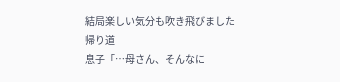結局楽しい気分も吹き飛びました
帰り道
息子「…母さん、そんなに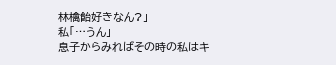林檎飴好きなん?」
私「…うん」
息子からみればその時の私はキ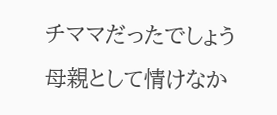チママだったでしょう
母親として情けなか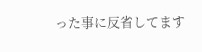った事に反省してます